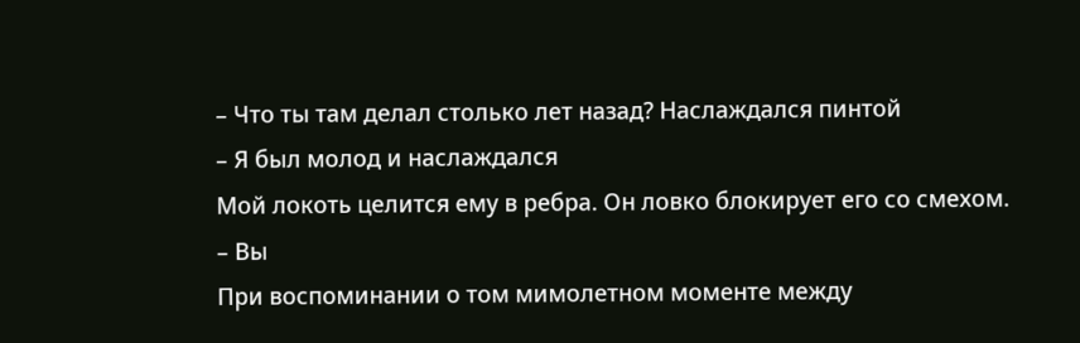– Что ты там делал столько лет назад? Наслаждался пинтой
– Я был молод и наслаждался
Мой локоть целится ему в ребра. Он ловко блокирует его со смехом.
– Вы
При воспоминании о том мимолетном моменте между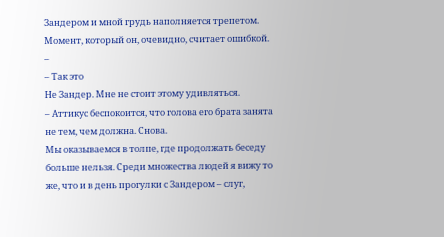Зандером и мной грудь наполняется трепетом. Момент, который он, очевидно, считает ошибкой.
–
– Так это
Не Зандер. Мне не стоит этому удивляться.
– Аттикус беспокоится, что голова его брата занята не тем, чем должна. Снова.
Мы оказываемся в толпе, где продолжать беседу больше нельзя. Среди множества людей я вижу то же, что и в день прогулки с Зандером – слуг,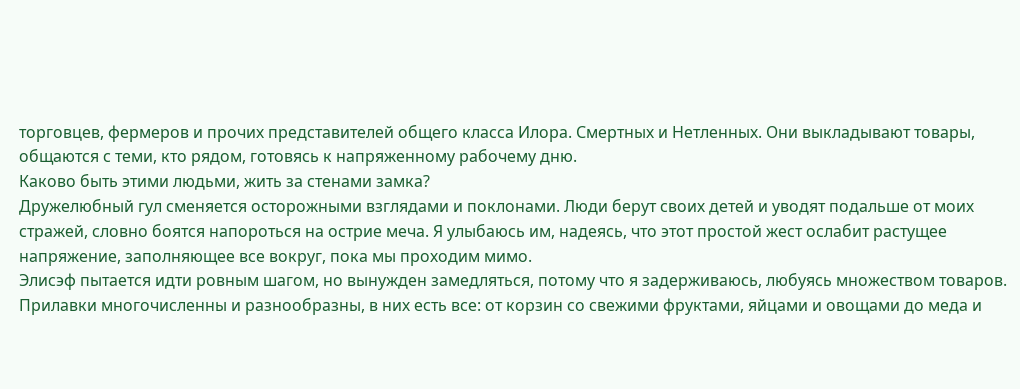торговцев, фермеров и прочих представителей общего класса Илора. Смертных и Нетленных. Они выкладывают товары, общаются с теми, кто рядом, готовясь к напряженному рабочему дню.
Каково быть этими людьми, жить за стенами замка?
Дружелюбный гул сменяется осторожными взглядами и поклонами. Люди берут своих детей и уводят подальше от моих стражей, словно боятся напороться на острие меча. Я улыбаюсь им, надеясь, что этот простой жест ослабит растущее напряжение, заполняющее все вокруг, пока мы проходим мимо.
Элисэф пытается идти ровным шагом, но вынужден замедляться, потому что я задерживаюсь, любуясь множеством товаров. Прилавки многочисленны и разнообразны, в них есть все: от корзин со свежими фруктами, яйцами и овощами до меда и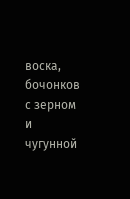воска, бочонков с зерном и чугунной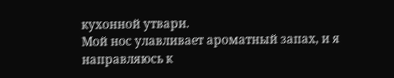кухонной утвари.
Мой нос улавливает ароматный запах, и я направляюсь к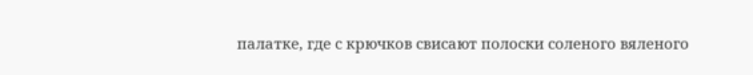палатке, где с крючков свисают полоски соленого вяленого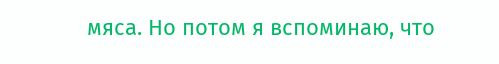мяса. Но потом я вспоминаю, что